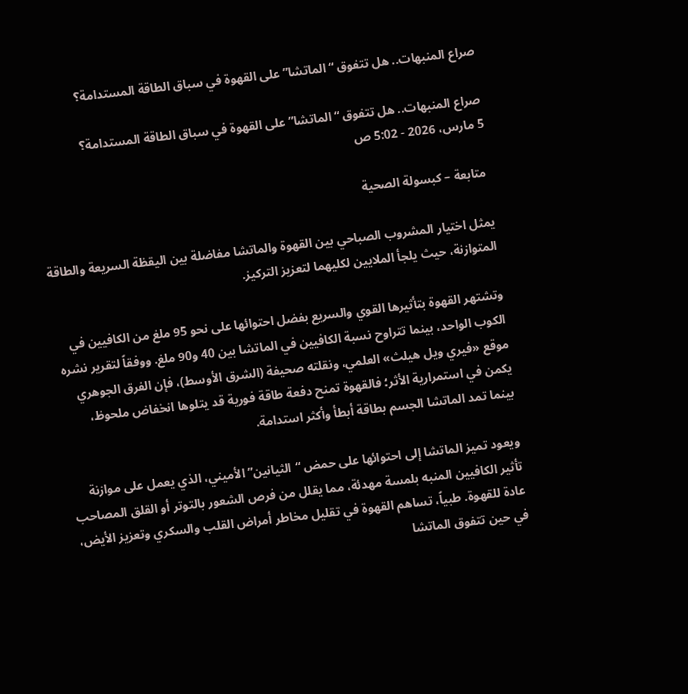صراع المنبهات.. هل تتفوق “الماتشا” على القهوة في سباق الطاقة المستدامة؟

صراع المنبهات.. هل تتفوق “الماتشا” على القهوة في سباق الطاقة المستدامة؟
5 مارس، 2026 - 5:02 ص

 متابعة – كبسولة الصحية

يمثل اختيار المشروب الصباحي بين القهوة والماتشا مفاضلة بين اليقظة السريعة والطاقة المتوازنة، حيث يلجأ الملايين لكليهما لتعزيز التركيز.

وتشتهر القهوة بتأثيرها القوي والسريع بفضل احتوائها على نحو 95 ملغ من الكافيين في الكوب الواحد، بينما تتراوح نسبة الكافيين في الماتشا بين 40 و90 ملغ. ووفقاً لتقرير نشره موقع «فيري ويل هيلث» العلمي، ونقلته صحيفة (الشرق الأوسط)، فإن الفرق الجوهري يكمن في استمرارية الأثر؛ فالقهوة تمنح دفعة طاقة فورية قد يتلوها انخفاض ملحوظ، بينما تمد الماتشا الجسم بطاقة أبطأ وأكثر استدامة.

ويعود تميز الماتشا إلى احتوائها على حمض “الثيانين” الأميني، الذي يعمل على موازنة تأثير الكافيين المنبه بلمسة مهدئة، مما يقلل من فرص الشعور بالتوتر أو القلق المصاحب عادة للقهوة. طبياً، تساهم القهوة في تقليل مخاطر أمراض القلب والسكري وتعزيز الأيض، في حين تتفوق الماتشا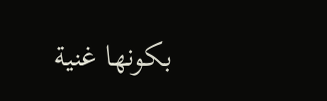بكونها غنية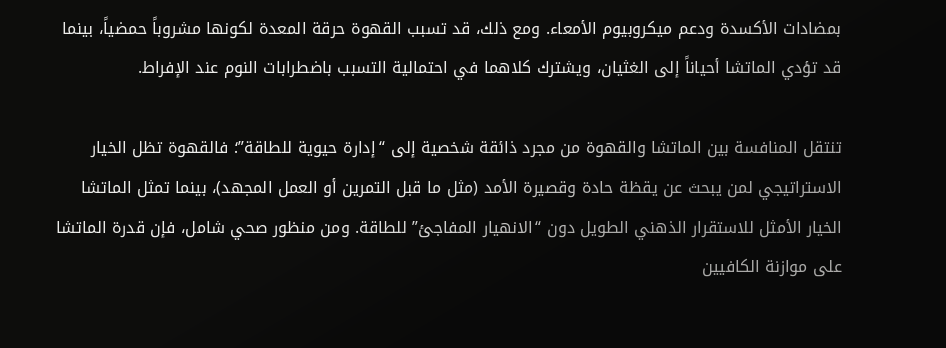بمضادات الأكسدة ودعم ميكروبيوم الأمعاء. ومع ذلك، قد تسبب القهوة حرقة المعدة لكونها مشروباً حمضياً، بينما قد تؤدي الماتشا أحياناً إلى الغثيان، ويشترك كلاهما في احتمالية التسبب باضطرابات النوم عند الإفراط.

تنتقل المنافسة بين الماتشا والقهوة من مجرد ذائقة شخصية إلى “إدارة حيوية للطاقة”؛ فالقهوة تظل الخيار الاستراتيجي لمن يبحث عن يقظة حادة وقصيرة الأمد (مثل ما قبل التمرين أو العمل المجهد)، بينما تمثل الماتشا الخيار الأمثل للاستقرار الذهني الطويل دون “الانهيار المفاجئ” للطاقة. ومن منظور صحي شامل، فإن قدرة الماتشا على موازنة الكافيين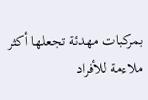بمركبات مهدئة تجعلها أكثر ملاءمة للأفراد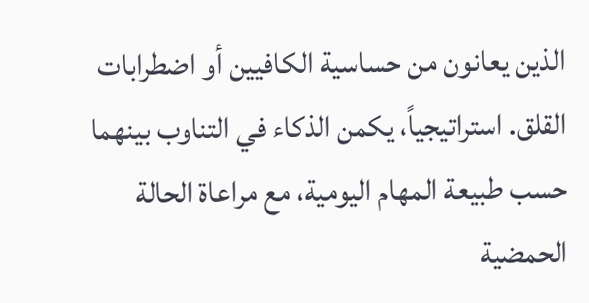الذين يعانون من حساسية الكافيين أو اضطرابات القلق. استراتيجياً، يكمن الذكاء في التناوب بينهما حسب طبيعة المهام اليومية، مع مراعاة الحالة الحمضية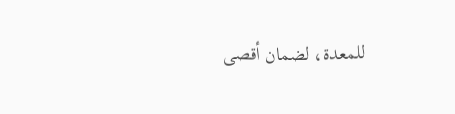للمعدة، لضمان أقصى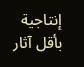إنتاجية بأقل آثار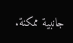جانبية ممكنة.